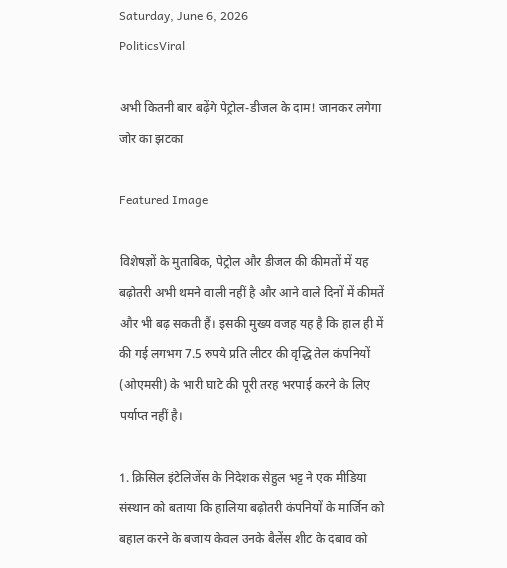Saturday, June 6, 2026
PoliticsViral

अभी कितनी बार बढ़ेंगे पेट्रोल-डीजल के दाम! जानकर लगेगा जोर का झटका

Featured Image

विशेषज्ञों के मुताबिक, पेट्रोल और डीजल की कीमतों में यह बढ़ोतरी अभी थमने वाली नहीं है और आने वाले दिनों में कीमतें और भी बढ़ सकती हैं। इसकी मुख्य वजह यह है कि हाल ही में की गई लगभग 7.5 रुपये प्रति लीटर की वृद्धि तेल कंपनियों (ओएमसी) के भारी घाटे की पूरी तरह भरपाई करने के लिए पर्याप्त नहीं है।

1. क्रिसिल इंटेलिजेंस के निदेशक सेहुल भट्ट ने एक मीडिया संस्थान को बताया कि हालिया बढ़ोतरी कंपनियों के मार्जिन को बहाल करने के बजाय केवल उनके बैलेंस शीट के दबाव को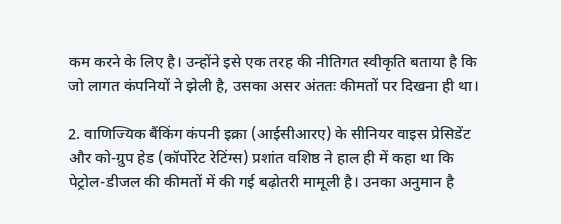कम करने के लिए है। उन्होंने इसे एक तरह की नीतिगत स्वीकृति बताया है कि जो लागत कंपनियों ने झेली है, उसका असर अंततः कीमतों पर दिखना ही था।

2. वाणिज्यिक बैंकिंग कंपनी इक्रा (आईसीआरए) के सीनियर वाइस प्रेसिडेंट और को-ग्रुप हेड (कॉर्पोरेट रेटिंग्स) प्रशांत वशिष्ठ ने हाल ही में कहा था कि पेट्रोल-डीजल की कीमतों में की गई बढ़ोतरी मामूली है। उनका अनुमान है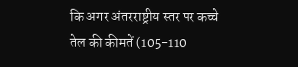कि अगर अंतरराष्ट्रीय स्तर पर कच्चे तेल की कीमतें (105-110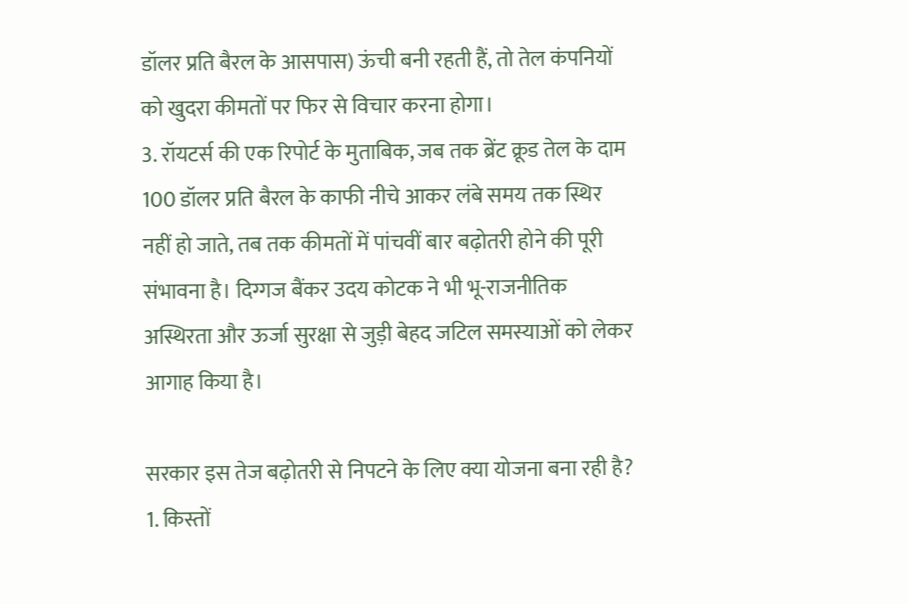डॉलर प्रति बैरल के आसपास) ऊंची बनी रहती हैं, तो तेल कंपनियों को खुदरा कीमतों पर फिर से विचार करना होगा।
3. रॉयटर्स की एक रिपोर्ट के मुताबिक, जब तक ब्रेंट क्रूड तेल के दाम 100 डॉलर प्रति बैरल के काफी नीचे आकर लंबे समय तक स्थिर नहीं हो जाते, तब तक कीमतों में पांचवीं बार बढ़ोतरी होने की पूरी संभावना है। दिग्गज बैंकर उदय कोटक ने भी भू-राजनीतिक अस्थिरता और ऊर्जा सुरक्षा से जुड़ी बेहद जटिल समस्याओं को लेकर आगाह किया है।

सरकार इस तेज बढ़ोतरी से निपटने के लिए क्या योजना बना रही है?
1. किस्तों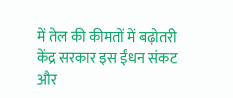में तेल की कीमतों में बढ़ोतरी
केंद्र सरकार इस ईंधन संकट और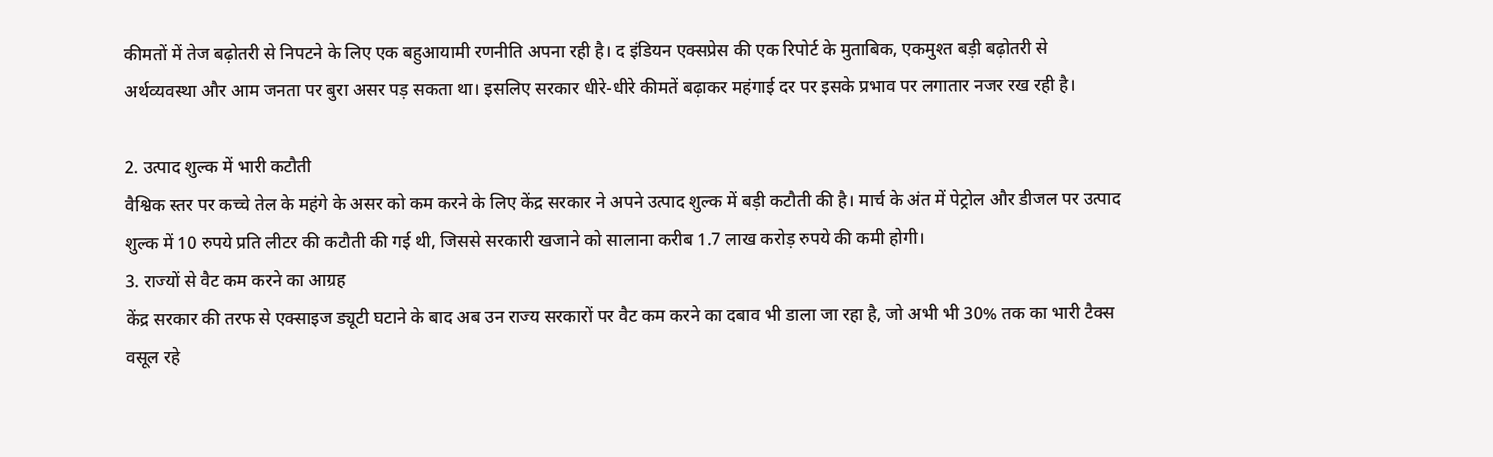कीमतों में तेज बढ़ोतरी से निपटने के लिए एक बहुआयामी रणनीति अपना रही है। द इंडियन एक्सप्रेस की एक रिपोर्ट के मुताबिक, एकमुश्त बड़ी बढ़ोतरी से अर्थव्यवस्था और आम जनता पर बुरा असर पड़ सकता था। इसलिए सरकार धीरे-धीरे कीमतें बढ़ाकर महंगाई दर पर इसके प्रभाव पर लगातार नजर रख रही है।

2. उत्पाद शुल्क में भारी कटौती
वैश्विक स्तर पर कच्चे तेल के महंगे के असर को कम करने के लिए केंद्र सरकार ने अपने उत्पाद शुल्क में बड़ी कटौती की है। मार्च के अंत में पेट्रोल और डीजल पर उत्पाद शुल्क में 10 रुपये प्रति लीटर की कटौती की गई थी, जिससे सरकारी खजाने को सालाना करीब 1.7 लाख करोड़ रुपये की कमी होगी।
3. राज्यों से वैट कम करने का आग्रह
केंद्र सरकार की तरफ से एक्साइज ड्यूटी घटाने के बाद अब उन राज्य सरकारों पर वैट कम करने का दबाव भी डाला जा रहा है, जो अभी भी 30% तक का भारी टैक्स वसूल रहे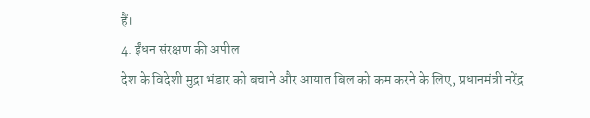हैं।
4. ईंधन संरक्षण की अपील
देश के विदेशी मुद्रा भंडार को बचाने और आयात बिल को कम करने के लिए, प्रधानमंत्री नरेंद्र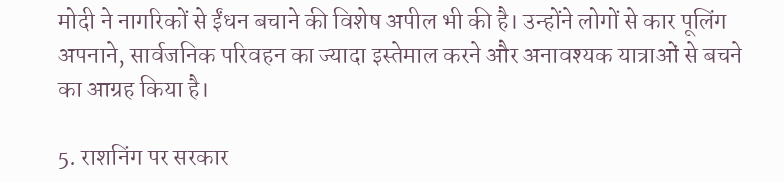मोदी ने नागरिकों से ईंधन बचाने की विशेष अपील भी की है। उन्होंने लोगों से कार पूलिंग अपनाने, सार्वजनिक परिवहन का ज्यादा इस्तेमाल करने और अनावश्यक यात्राओं से बचने का आग्रह किया है।

5. राशनिंग पर सरकार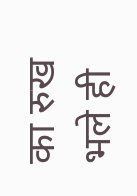का रुख
भले ही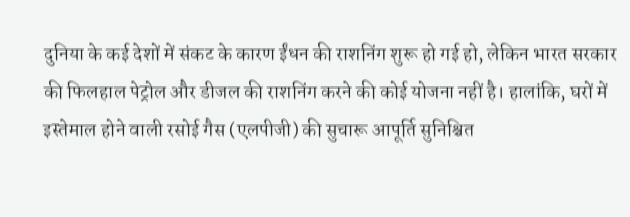दुनिया के कई देशों में संकट के कारण ईंधन की राशनिंग शुरू हो गई हो, लेकिन भारत सरकार की फिलहाल पेट्रोल और डीजल की राशनिंग करने की कोई योजना नहीं है। हालांकि, घरों में इस्तेमाल होने वाली रसोई गैस (एलपीजी) की सुचारू आपूर्ति सुनिश्चित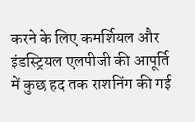करने के लिए कमर्शियल और इंडस्ट्रियल एलपीजी की आपूर्ति में कुछ हद तक राशनिंग की गई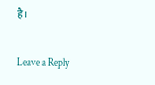है।

Leave a Reply